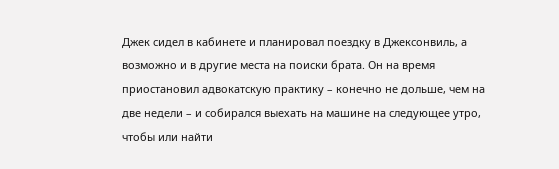Джек сидел в кабинете и планировал поездку в Джексонвиль, а возможно и в другие места на поиски брата. Он на время приостановил адвокатскую практику – конечно не дольше, чем на две недели – и собирался выехать на машине на следующее утро, чтобы или найти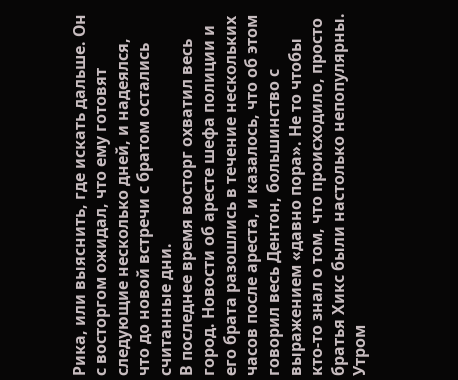Рика, или выяснить, где искать дальше. Он с восторгом ожидал, что ему готовят следующие несколько дней, и надеялся, что до новой встречи с братом остались считанные дни.
В последнее время восторг охватил весь город. Новости об аресте шефа полиции и его брата разошлись в течение нескольких часов после ареста, и казалось, что об этом говорил весь Дентон, большинство с выражением «давно пора». Не то чтобы кто-то знал о том, что происходило, просто братья Хикс были настолько непопулярны.
Утром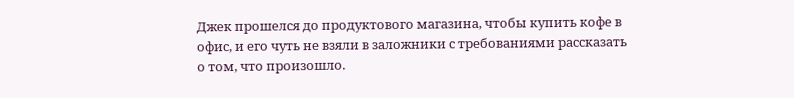Джек прошелся до продуктового магазина, чтобы купить кофе в офис, и его чуть не взяли в заложники с требованиями рассказать о том, что произошло.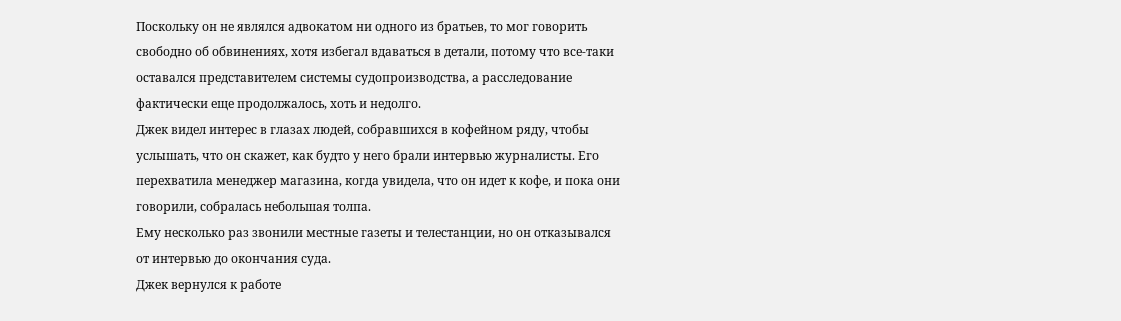Поскольку он не являлся адвокатом ни одного из братьев, то мог говорить свободно об обвинениях, хотя избегал вдаваться в детали, потому что все-таки оставался представителем системы судопроизводства, а расследование фактически еще продолжалось, хоть и недолго.
Джек видел интерес в глазах людей, собравшихся в кофейном ряду, чтобы услышать, что он скажет, как будто у него брали интервью журналисты. Его перехватила менеджер магазина, когда увидела, что он идет к кофе, и пока они говорили, собралась небольшая толпа.
Ему несколько раз звонили местные газеты и телестанции, но он отказывался от интервью до окончания суда.
Джек вернулся к работе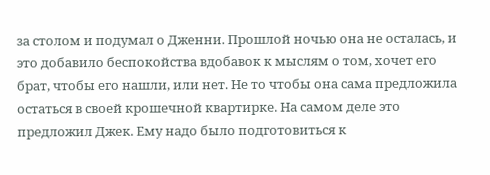за столом и подумал о Дженни. Прошлой ночью она не осталась, и это добавило беспокойства вдобавок к мыслям о том, хочет его брат, чтобы его нашли, или нет. Не то чтобы она сама предложила остаться в своей крошечной квартирке. На самом деле это предложил Джек. Ему надо было подготовиться к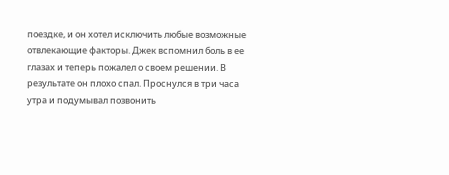поездке, и он хотел исключить любые возможные отвлекающие факторы. Джек вспомнил боль в ее глазах и теперь пожалел о своем решении. В результате он плохо спал. Проснулся в три часа утра и подумывал позвонить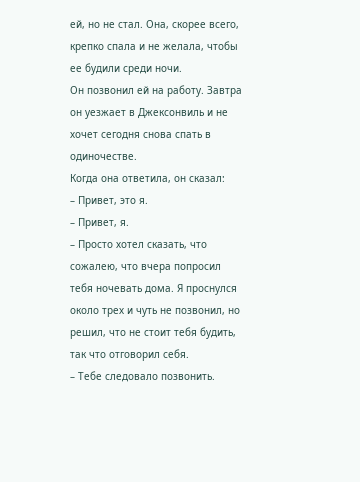ей, но не стал. Она, скорее всего, крепко спала и не желала, чтобы ее будили среди ночи.
Он позвонил ей на работу. Завтра он уезжает в Джексонвиль и не хочет сегодня снова спать в одиночестве.
Когда она ответила, он сказал:
– Привет, это я.
– Привет, я.
– Просто хотел сказать, что сожалею, что вчера попросил тебя ночевать дома. Я проснулся около трех и чуть не позвонил, но решил, что не стоит тебя будить, так что отговорил себя.
– Тебе следовало позвонить.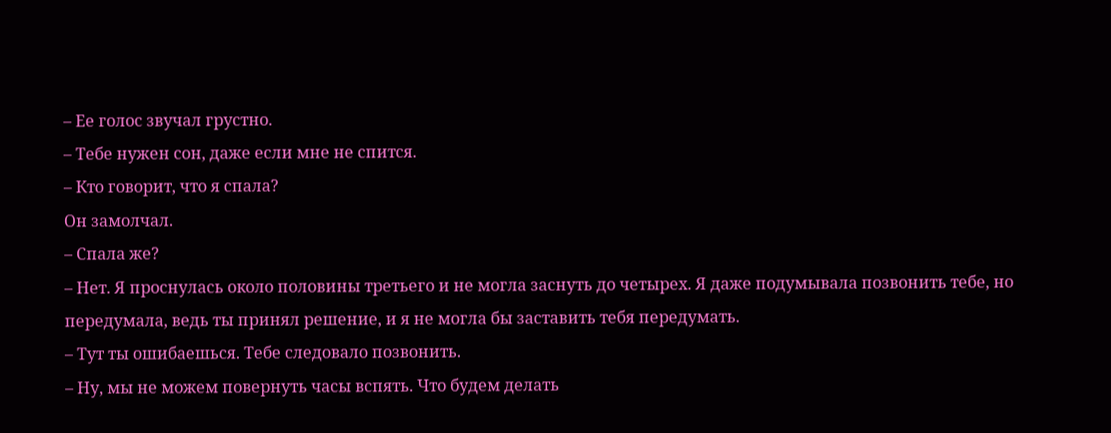– Ее голос звучал грустно.
– Тебе нужен сон, даже если мне не спится.
– Кто говорит, что я спала?
Он замолчал.
– Спала же?
– Нет. Я проснулась около половины третьего и не могла заснуть до четырех. Я даже подумывала позвонить тебе, но передумала, ведь ты принял решение, и я не могла бы заставить тебя передумать.
– Тут ты ошибаешься. Тебе следовало позвонить.
– Ну, мы не можем повернуть часы вспять. Что будем делать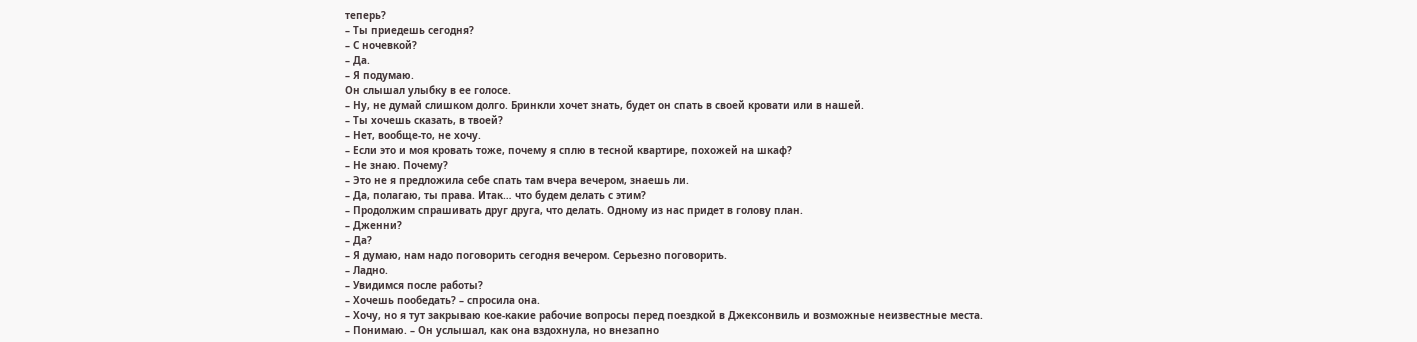теперь?
– Ты приедешь сегодня?
– С ночевкой?
– Да.
– Я подумаю.
Он слышал улыбку в ее голосе.
– Ну, не думай слишком долго. Бринкли хочет знать, будет он спать в своей кровати или в нашей.
– Ты хочешь сказать, в твоей?
– Нет, вообще-то, не хочу.
– Если это и моя кровать тоже, почему я сплю в тесной квартире, похожей на шкаф?
– Не знаю. Почему?
– Это не я предложила себе спать там вчера вечером, знаешь ли.
– Да, полагаю, ты права. Итак… что будем делать с этим?
– Продолжим спрашивать друг друга, что делать. Одному из нас придет в голову план.
– Дженни?
– Да?
– Я думаю, нам надо поговорить сегодня вечером. Серьезно поговорить.
– Ладно.
– Увидимся после работы?
– Хочешь пообедать? – спросила она.
– Хочу, но я тут закрываю кое-какие рабочие вопросы перед поездкой в Джексонвиль и возможные неизвестные места.
– Понимаю. – Он услышал, как она вздохнула, но внезапно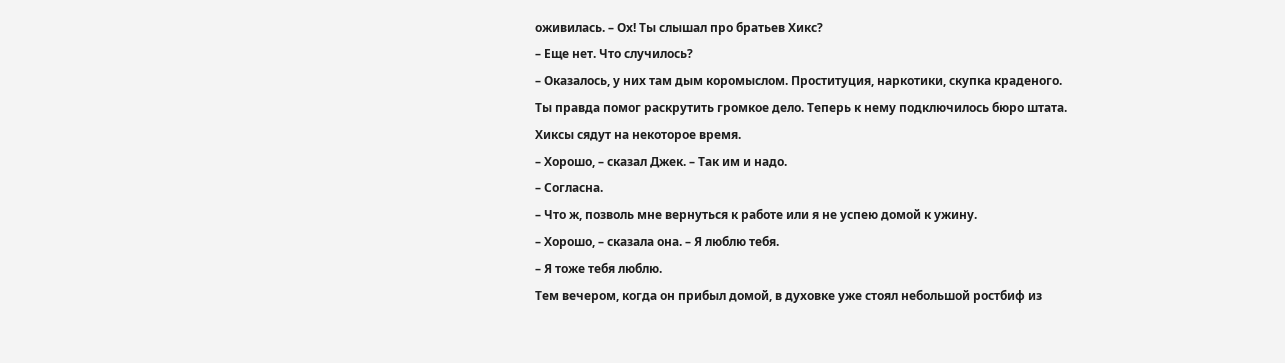оживилась. – Ох! Ты слышал про братьев Хикс?
– Еще нет. Что случилось?
– Оказалось, у них там дым коромыслом. Проституция, наркотики, скупка краденого. Ты правда помог раскрутить громкое дело. Теперь к нему подключилось бюро штата. Хиксы сядут на некоторое время.
– Хорошо, – сказал Джек. – Так им и надо.
– Согласна.
– Что ж, позволь мне вернуться к работе или я не успею домой к ужину.
– Хорошо, – сказала она. – Я люблю тебя.
– Я тоже тебя люблю.
Тем вечером, когда он прибыл домой, в духовке уже стоял небольшой ростбиф из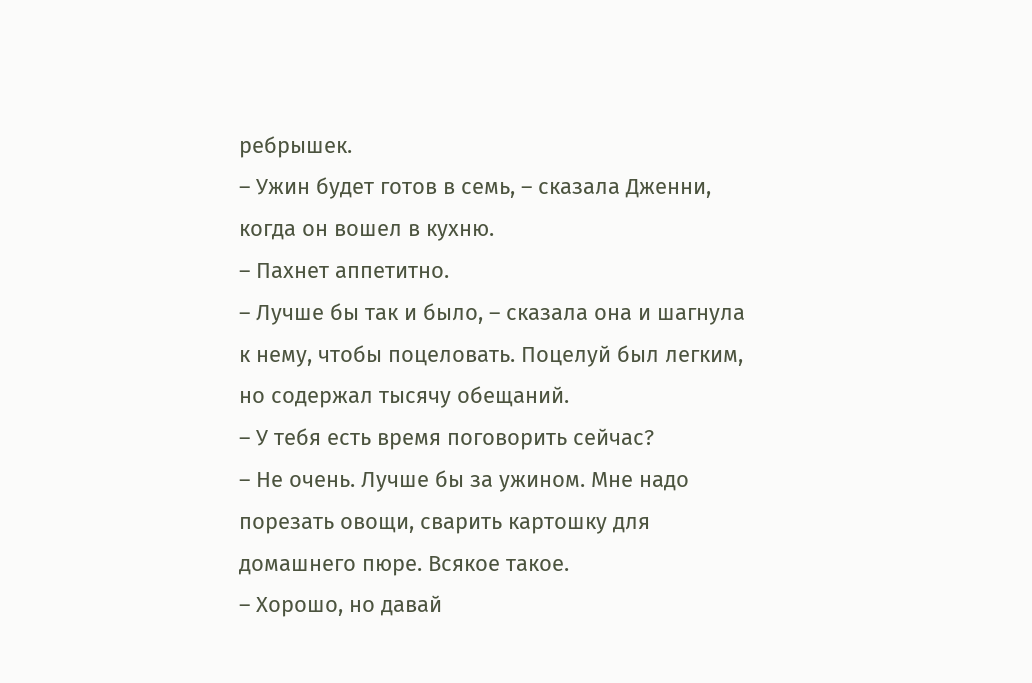ребрышек.
– Ужин будет готов в семь, – сказала Дженни, когда он вошел в кухню.
– Пахнет аппетитно.
– Лучше бы так и было, – сказала она и шагнула к нему, чтобы поцеловать. Поцелуй был легким, но содержал тысячу обещаний.
– У тебя есть время поговорить сейчас?
– Не очень. Лучше бы за ужином. Мне надо порезать овощи, сварить картошку для домашнего пюре. Всякое такое.
– Хорошо, но давай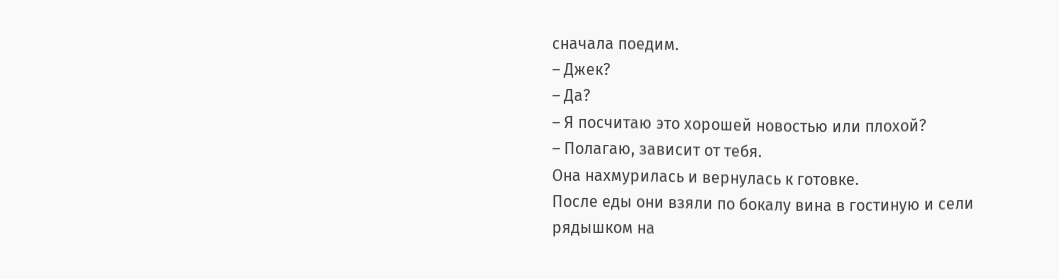сначала поедим.
– Джек?
– Да?
– Я посчитаю это хорошей новостью или плохой?
– Полагаю, зависит от тебя.
Она нахмурилась и вернулась к готовке.
После еды они взяли по бокалу вина в гостиную и сели рядышком на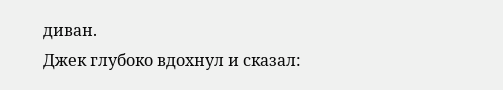диван.
Джек глубоко вдохнул и сказал: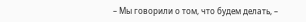– Мы говорили о том, что будем делать, –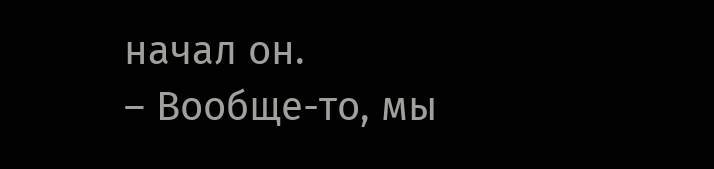начал он.
– Вообще-то, мы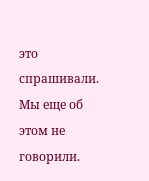это спрашивали. Мы еще об этом не говорили.